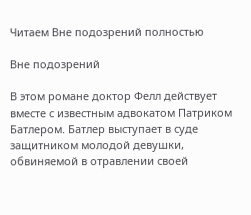Читаем Вне подозрений полностью

Вне подозрений

В этом романе доктор Фелл действует вместе с известным адвокатом Патриком Батлером. Батлер выступает в суде защитником молодой девушки, обвиняемой в отравлении своей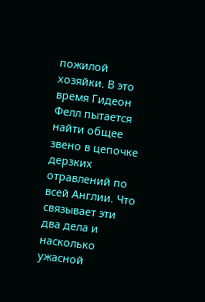пожилой хозяйки. В это время Гидеон Фелл пытается найти общее звено в цепочке дерзких отравлений по всей Англии. Что связывает эти два дела и насколько ужасной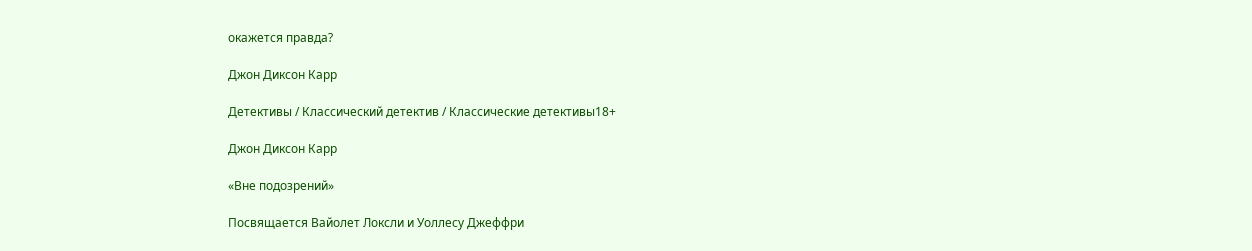окажется правда?

Джон Диксон Карр

Детективы / Классический детектив / Классические детективы18+

Джон Диксон Карр

«Вне подозрений»

Посвящается Вайолет Локсли и Уоллесу Джеффри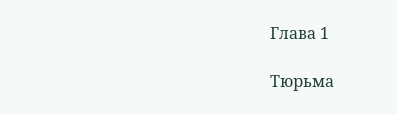Глава 1

Тюрьма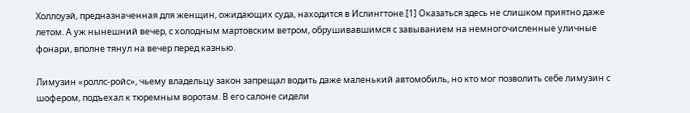Холлоуэй, предназначенная для женщин, ожидающих суда, находится в Ислингтоне.[1] Оказаться здесь не слишком приятно даже летом. А уж нынешний вечер, с холодным мартовским ветром, обрушивавшимся с завыванием на немногочисленные уличные фонари, вполне тянул на вечер перед казнью.

Лимузин «роллс-ройс», чьему владельцу закон запрещал водить даже маленький автомобиль, но кто мог позволить себе лимузин с шофером, подъехал к тюремным воротам. В его салоне сидели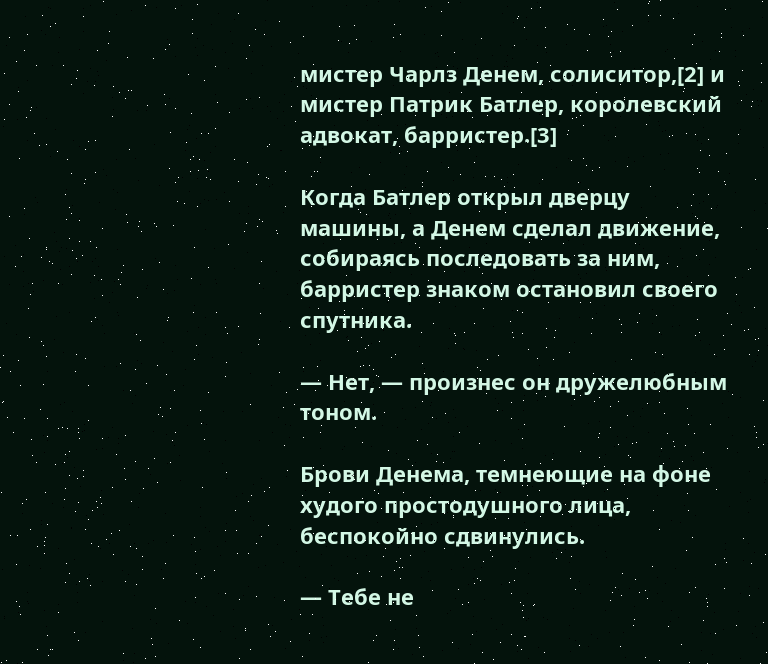мистер Чарлз Денем, солиситор,[2] и мистер Патрик Батлер, королевский адвокат, барристер.[3]

Когда Батлер открыл дверцу машины, а Денем сделал движение, собираясь последовать за ним, барристер знаком остановил своего спутника.

— Нет, — произнес он дружелюбным тоном.

Брови Денема, темнеющие на фоне худого простодушного лица, беспокойно сдвинулись.

— Тебе не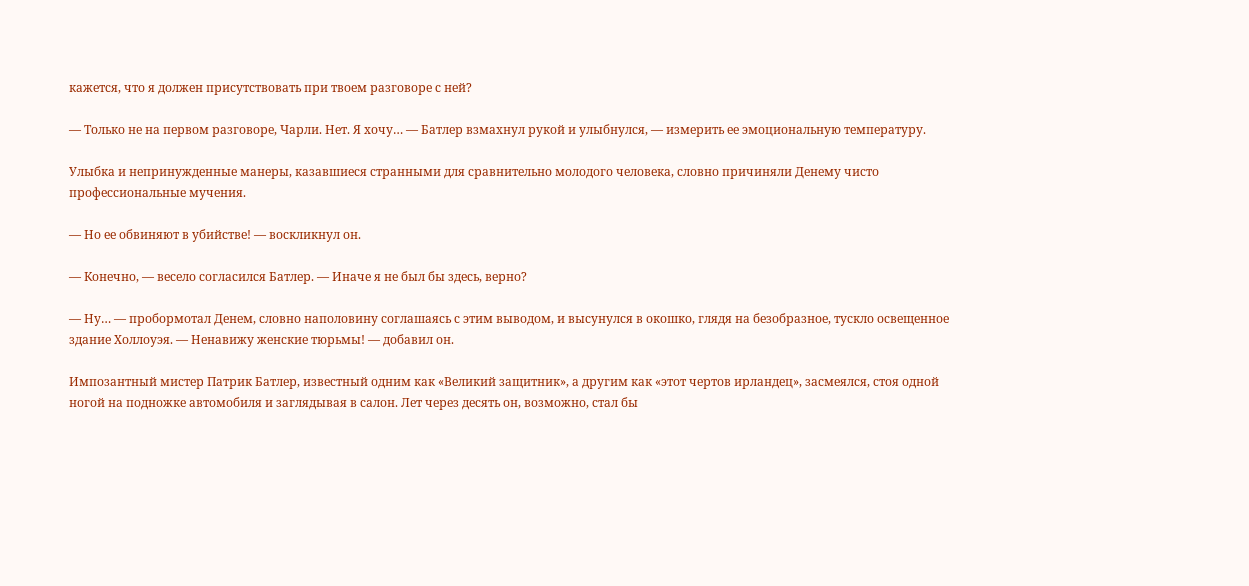кажется, что я должен присутствовать при твоем разговоре с ней?

— Только не на первом разговоре, Чарли. Нет. Я хочу… — Батлер взмахнул рукой и улыбнулся, — измерить ее эмоциональную температуру.

Улыбка и непринужденные манеры, казавшиеся странными для сравнительно молодого человека, словно причиняли Денему чисто профессиональные мучения.

— Но ее обвиняют в убийстве! — воскликнул он.

— Конечно, — весело согласился Батлер. — Иначе я не был бы здесь, верно?

— Ну… — пробормотал Денем, словно наполовину соглашаясь с этим выводом, и высунулся в окошко, глядя на безобразное, тускло освещенное здание Холлоуэя. — Ненавижу женские тюрьмы! — добавил он.

Импозантный мистер Патрик Батлер, известный одним как «Великий защитник», а другим как «этот чертов ирландец», засмеялся, стоя одной ногой на подножке автомобиля и заглядывая в салон. Лет через десять он, возможно, стал бы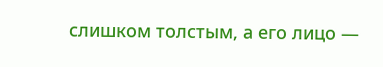слишком толстым, а его лицо —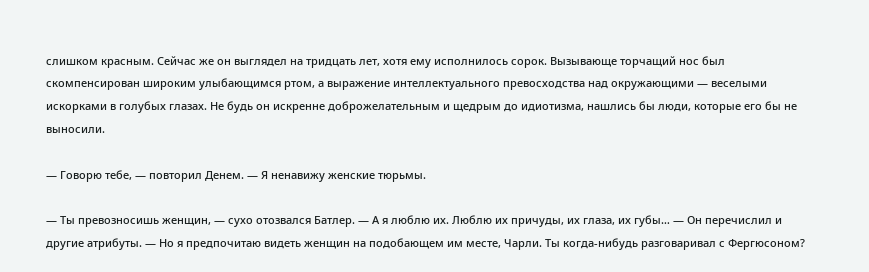слишком красным. Сейчас же он выглядел на тридцать лет, хотя ему исполнилось сорок. Вызывающе торчащий нос был скомпенсирован широким улыбающимся ртом, а выражение интеллектуального превосходства над окружающими — веселыми искорками в голубых глазах. Не будь он искренне доброжелательным и щедрым до идиотизма, нашлись бы люди, которые его бы не выносили.

— Говорю тебе, — повторил Денем. — Я ненавижу женские тюрьмы.

— Ты превозносишь женщин, — сухо отозвался Батлер. — А я люблю их. Люблю их причуды, их глаза, их губы… — Он перечислил и другие атрибуты. — Но я предпочитаю видеть женщин на подобающем им месте, Чарли. Ты когда-нибудь разговаривал с Фергюсоном?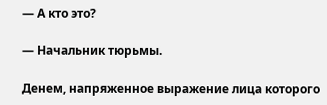— А кто это?

— Начальник тюрьмы.

Денем, напряженное выражение лица которого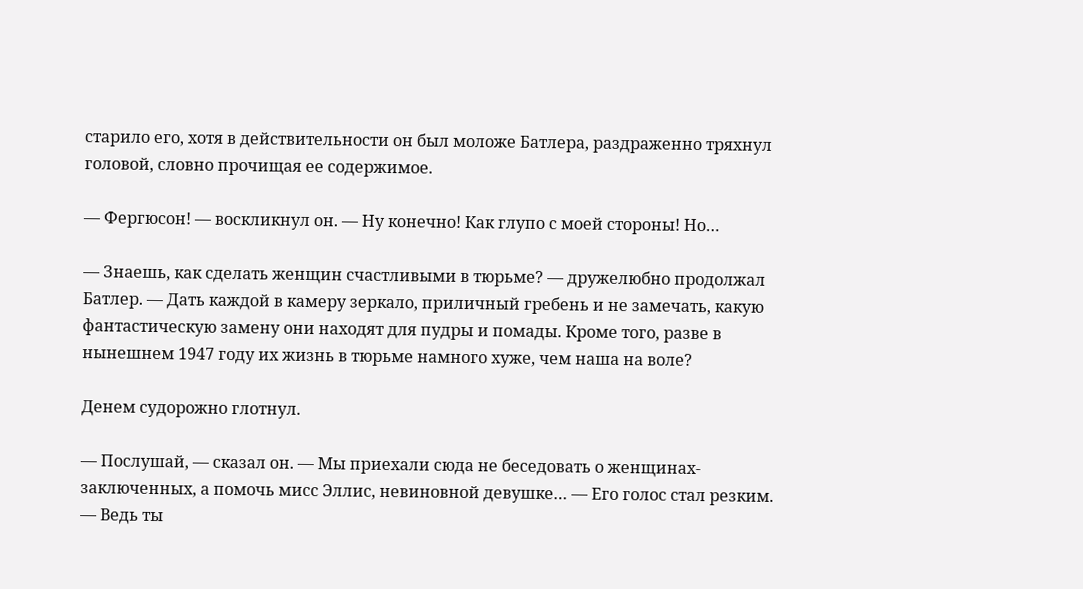старило его, хотя в действительности он был моложе Батлера, раздраженно тряхнул головой, словно прочищая ее содержимое.

— Фергюсон! — воскликнул он. — Ну конечно! Как глупо с моей стороны! Но…

— Знаешь, как сделать женщин счастливыми в тюрьме? — дружелюбно продолжал Батлер. — Дать каждой в камеру зеркало, приличный гребень и не замечать, какую фантастическую замену они находят для пудры и помады. Кроме того, разве в нынешнем 1947 году их жизнь в тюрьме намного хуже, чем наша на воле?

Денем судорожно глотнул.

— Послушай, — сказал он. — Мы приехали сюда не беседовать о женщинах-заключенных, а помочь мисс Эллис, невиновной девушке… — Его голос стал резким. — Ведь ты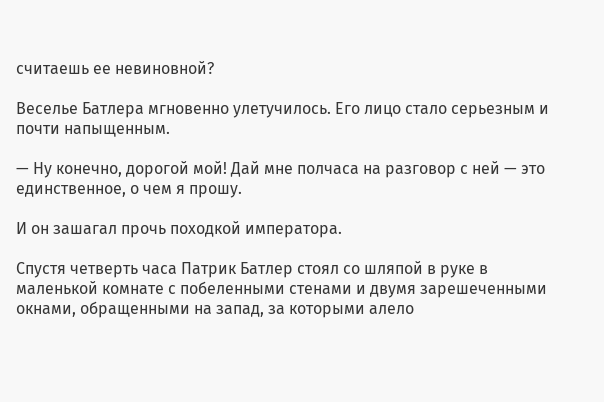считаешь ее невиновной?

Веселье Батлера мгновенно улетучилось. Его лицо стало серьезным и почти напыщенным.

— Ну конечно, дорогой мой! Дай мне полчаса на разговор с ней — это единственное, о чем я прошу.

И он зашагал прочь походкой императора.

Спустя четверть часа Патрик Батлер стоял со шляпой в руке в маленькой комнате с побеленными стенами и двумя зарешеченными окнами, обращенными на запад, за которыми алело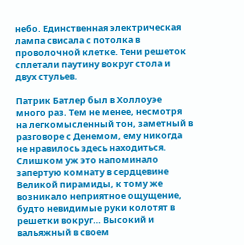небо. Единственная электрическая лампа свисала с потолка в проволочной клетке. Тени решеток сплетали паутину вокруг стола и двух стульев.

Патрик Батлер был в Холлоуэе много раз. Тем не менее, несмотря на легкомысленный тон, заметный в разговоре с Денемом, ему никогда не нравилось здесь находиться. Слишком уж это напоминало запертую комнату в сердцевине Великой пирамиды, к тому же возникало неприятное ощущение, будто невидимые руки колотят в решетки вокруг… Высокий и вальяжный в своем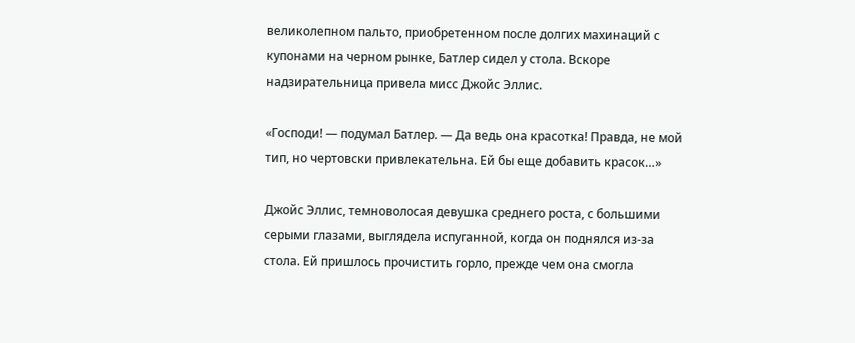великолепном пальто, приобретенном после долгих махинаций с купонами на черном рынке, Батлер сидел у стола. Вскоре надзирательница привела мисс Джойс Эллис.

«Господи! — подумал Батлер. — Да ведь она красотка! Правда, не мой тип, но чертовски привлекательна. Ей бы еще добавить красок…»

Джойс Эллис, темноволосая девушка среднего роста, с большими серыми глазами, выглядела испуганной, когда он поднялся из-за стола. Ей пришлось прочистить горло, прежде чем она смогла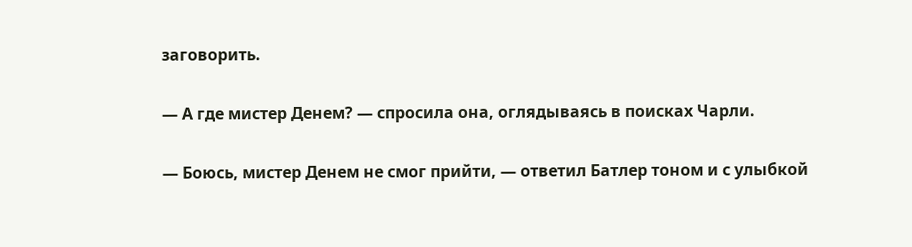заговорить.

— А где мистер Денем? — спросила она, оглядываясь в поисках Чарли.

— Боюсь, мистер Денем не смог прийти, — ответил Батлер тоном и с улыбкой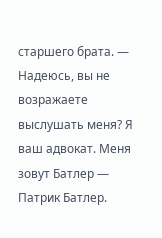старшего брата. — Надеюсь, вы не возражаете выслушать меня? Я ваш адвокат. Меня зовут Батлер — Патрик Батлер.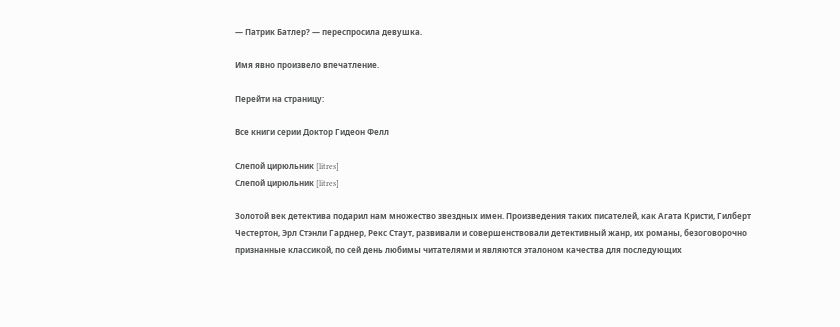— Патрик Батлер? — переспросила девушка.

Имя явно произвело впечатление.

Перейти на страницу:

Все книги серии Доктор Гидеон Фелл

Слепой цирюльник [litres]
Слепой цирюльник [litres]

Золотой век детектива подарил нам множество звездных имен. Произведения таких писателей, как Агата Кристи, Гилберт Честертон, Эрл Стэнли Гарднер, Рекс Стаут, развивали и совершенствовали детективный жанр, их романы, безоговорочно признанные классикой, по сей день любимы читателями и являются эталоном качества для последующих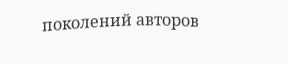поколений авторов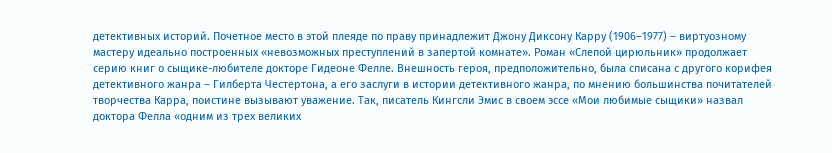детективных историй. Почетное место в этой плеяде по праву принадлежит Джону Диксону Карру (1906–1977) – виртуозному мастеру идеально построенных «невозможных преступлений в запертой комнате». Роман «Слепой цирюльник» продолжает серию книг о сыщике-любителе докторе Гидеоне Фелле. Внешность героя, предположительно, была списана с другого корифея детективного жанра – Гилберта Честертона, а его заслуги в истории детективного жанра, по мнению большинства почитателей творчества Карра, поистине вызывают уважение. Так, писатель Кингсли Эмис в своем эссе «Мои любимые сыщики» назвал доктора Фелла «одним из трех великих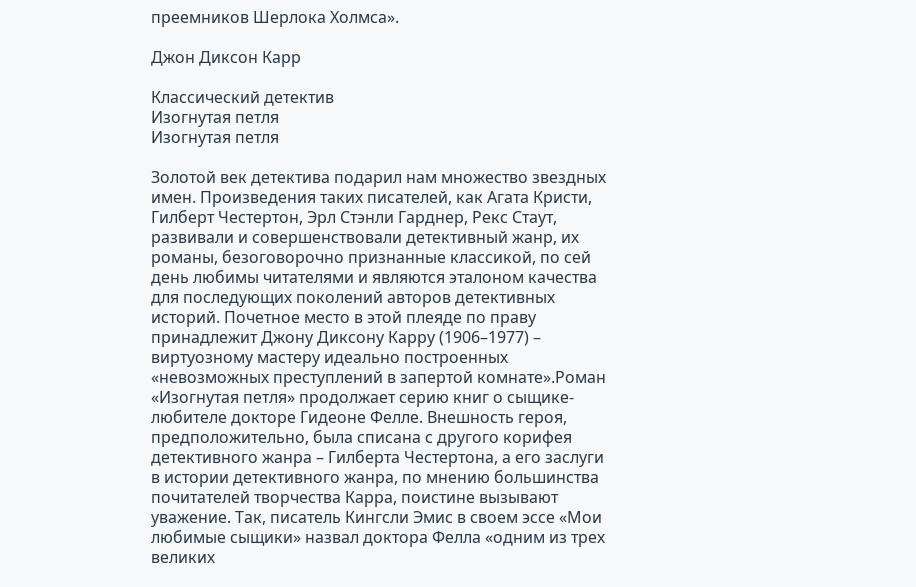преемников Шерлока Холмса».

Джон Диксон Карр

Классический детектив
Изогнутая петля
Изогнутая петля

Золотой век детектива подарил нам множество звездных имен. Произведения таких писателей, как Агата Кристи, Гилберт Честертон, Эрл Стэнли Гарднер, Рекс Стаут, развивали и совершенствовали детективный жанр, их романы, безоговорочно признанные классикой, по сей день любимы читателями и являются эталоном качества для последующих поколений авторов детективных историй. Почетное место в этой плеяде по праву принадлежит Джону Диксону Карру (1906–1977) – виртуозному мастеру идеально построенных «невозможных преступлений в запертой комнате».Роман «Изогнутая петля» продолжает серию книг о сыщике-любителе докторе Гидеоне Фелле. Внешность героя, предположительно, была списана с другого корифея детективного жанра – Гилберта Честертона, а его заслуги в истории детективного жанра, по мнению большинства почитателей творчества Карра, поистине вызывают уважение. Так, писатель Кингсли Эмис в своем эссе «Мои любимые сыщики» назвал доктора Фелла «одним из трех великих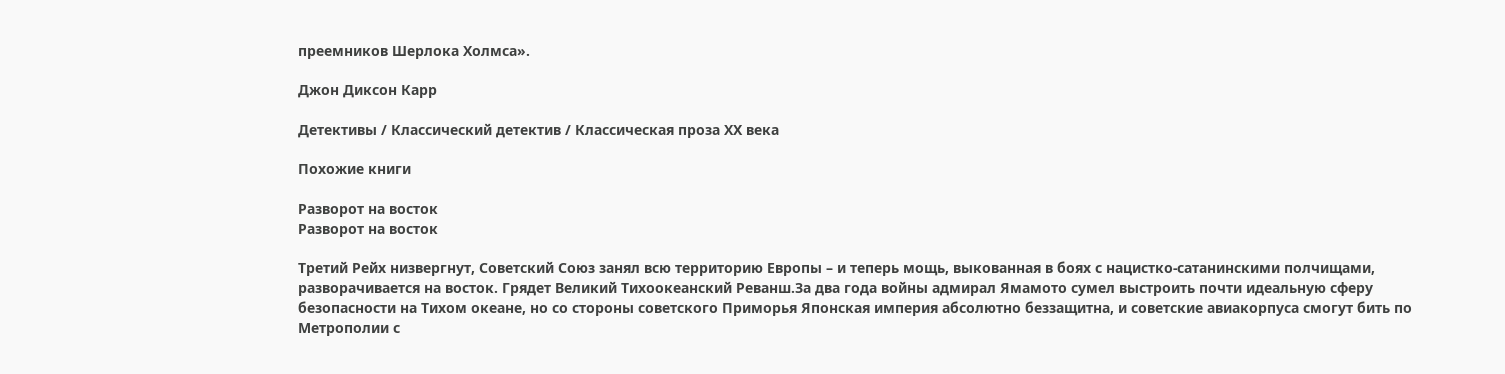преемников Шерлока Холмса».

Джон Диксон Карр

Детективы / Классический детектив / Классическая проза ХX века

Похожие книги

Разворот на восток
Разворот на восток

Третий Рейх низвергнут, Советский Союз занял всю территорию Европы – и теперь мощь, выкованная в боях с нацистко-сатанинскими полчищами, разворачивается на восток. Грядет Великий Тихоокеанский Реванш.За два года войны адмирал Ямамото сумел выстроить почти идеальную сферу безопасности на Тихом океане, но со стороны советского Приморья Японская империя абсолютно беззащитна, и советские авиакорпуса смогут бить по Метрополии с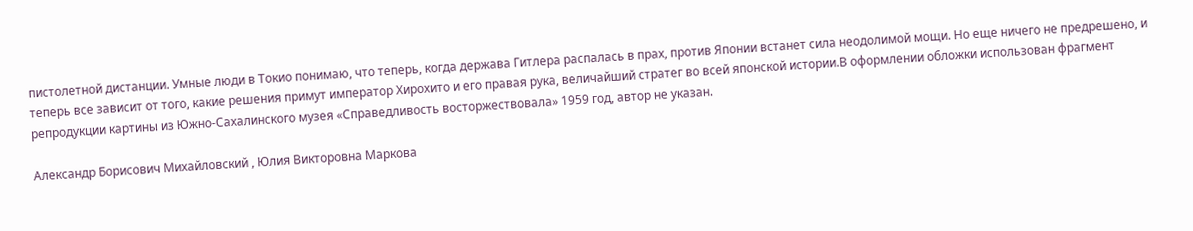пистолетной дистанции. Умные люди в Токио понимаю, что теперь, когда держава Гитлера распалась в прах, против Японии встанет сила неодолимой мощи. Но еще ничего не предрешено, и теперь все зависит от того, какие решения примут император Хирохито и его правая рука, величайший стратег во всей японской истории.В оформлении обложки использован фрагмент репродукции картины из Южно-Сахалинского музея «Справедливость восторжествовала» 1959 год, автор не указан.

Александр Борисович Михайловский , Юлия Викторовна Маркова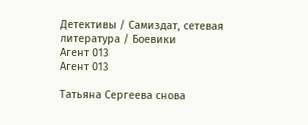Детективы / Самиздат, сетевая литература / Боевики
Агент 013
Агент 013

Татьяна Сергеева снова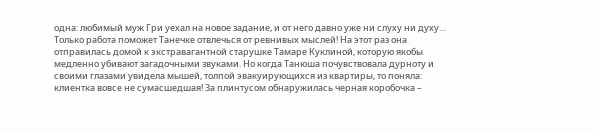одна: любимый муж Гри уехал на новое задание, и от него давно уже ни слуху ни духу… Только работа поможет Танечке отвлечься от ревнивых мыслей! На этот раз она отправилась домой к экстравагантной старушке Тамаре Куклиной, которую якобы медленно убивают загадочными звуками. Но когда Танюша почувствовала дурноту и своими глазами увидела мышей, толпой эвакуирующихся из квартиры, то поняла: клиентка вовсе не сумасшедшая! За плинтусом обнаружилась черная коробочка –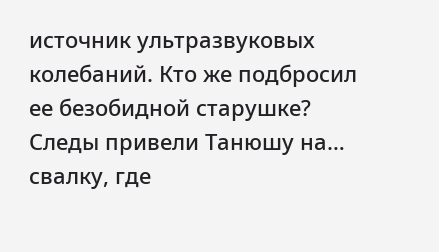источник ультразвуковых колебаний. Кто же подбросил ее безобидной старушке? Следы привели Танюшу на… свалку, где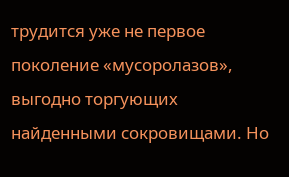трудится уже не первое поколение «мусоролазов», выгодно торгующих найденными сокровищами. Но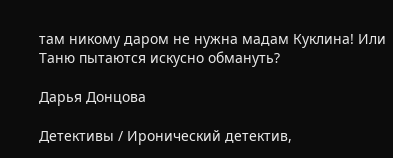там никому даром не нужна мадам Куклина! Или Таню пытаются искусно обмануть?

Дарья Донцова

Детективы / Иронический детектив,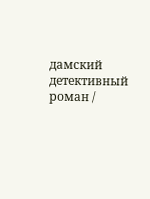дамский детективный роман /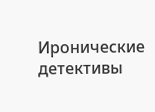Иронические детективы